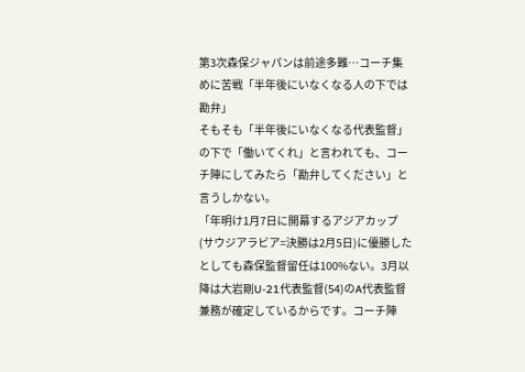第3次森保ジャパンは前途多難…コーチ集めに苦戦「半年後にいなくなる人の下では勘弁」
そもそも「半年後にいなくなる代表監督」の下で「働いてくれ」と言われても、コーチ陣にしてみたら「勘弁してください」と言うしかない。
「年明け1月7日に開幕するアジアカップ(サウジアラビア=決勝は2月5日)に優勝したとしても森保監督留任は100%ない。3月以降は大岩剛U-21代表監督(54)のA代表監督兼務が確定しているからです。コーチ陣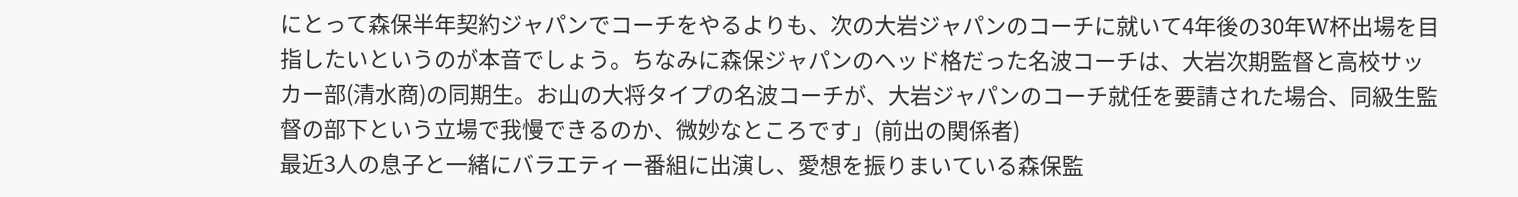にとって森保半年契約ジャパンでコーチをやるよりも、次の大岩ジャパンのコーチに就いて4年後の30年W杯出場を目指したいというのが本音でしょう。ちなみに森保ジャパンのヘッド格だった名波コーチは、大岩次期監督と高校サッカー部(清水商)の同期生。お山の大将タイプの名波コーチが、大岩ジャパンのコーチ就任を要請された場合、同級生監督の部下という立場で我慢できるのか、微妙なところです」(前出の関係者)
最近3人の息子と一緒にバラエティー番組に出演し、愛想を振りまいている森保監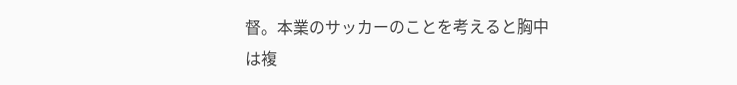督。本業のサッカーのことを考えると胸中は複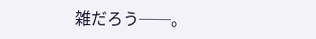雑だろう──。